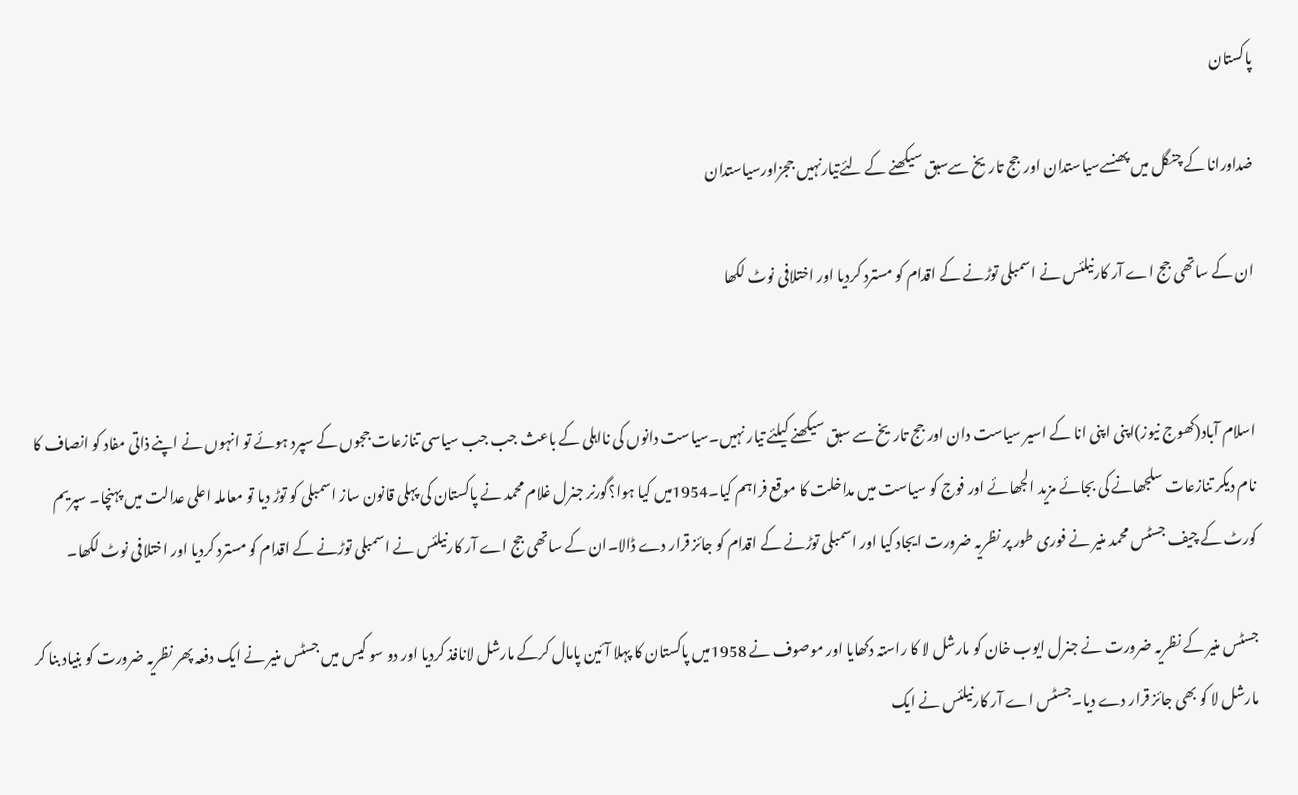پاکستان

ضداورانا کے چنگل میں پھنسےسیاستدان اورجج تاریخ سےسبق سیکھنے کے لئےتیارنہیں ججزاورسیاستدان

ان کے ساتھی جج اے آر کارنیلئس نے اسمبلی توڑنے کے اقدام کو مسترد کردیا اور اختلافی نوٹ لکھا


اسلام آباد(کھوج نیوز)اپنی اپنی انا کے اسیر سیاست دان اور جج تاریخ سے سبق سیکھنے کیلئے تیار نہیں۔سیاست دانوں کی نااہلی کے باعث جب جب سیاسی تنازعات ججوں کے سپرد ہوئے تو انہوں نے اپنے ذاتی مفاد کو انصاف کا نام دیکر تنازعات سلجھانے کی بجائے مزید الجھائے اور فوج کو سیاست میں مداخلت کا موقع فراہم کیا۔1954میں کیا ہوا؟گورنر جنرل غلام محمد نے پاکستان کی پہلی قانون ساز اسمبلی کو توڑ دیا تو معاملہ اعلی عدالت میں پہنچا۔ سپریم کورٹ کے چیف جسٹس محمد منیر نے فوری طور پر نظریہ ضرورت ایجاد کیا اور اسمبلی توڑنے کے اقدام کو جائز قرار دے ڈالا۔ان کے ساتھی جج اے آر کارنیلئس نے اسمبلی توڑنے کے اقدام کو مسترد کردیا اور اختلافی نوٹ لکھا۔

جسٹس منیر کے نظریہ ضرورت نے جنرل ایوب خان کو مارشل لا کا راستہ دکھایا اور موصوف نے 1958میں پاکستان کا پہلا آئین پامال کرکے مارشل لانافذ کردیا اور دو سو کیس میں جسٹس منیر نے ایک دفعہ پھر نظریہ ضرورت کو بنیاد بنا کر مارشل لا کو بھی جائز قرار دے دیا۔جسٹس اے آر کارنیلئس نے ایک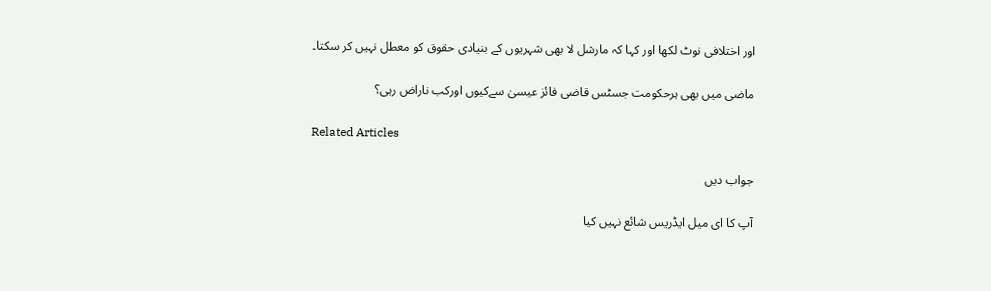اور اختلافی نوٹ لکھا اور کہا کہ مارشل لا بھی شہریوں کے بنیادی حقوق کو معطل نہیں کر سکتا۔

ماضی میں بھی ہرحکومت جسٹس قاضی فائز عیسیٰ سےکیوں اورکب ناراض رہی؟

Related Articles

جواب دیں

آپ کا ای میل ایڈریس شائع نہیں کیا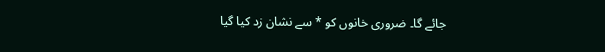جائے گا۔ ضروری خانوں کو * سے نشان زد کیا گیا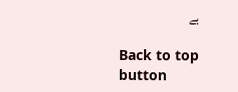ہے

Back to top button